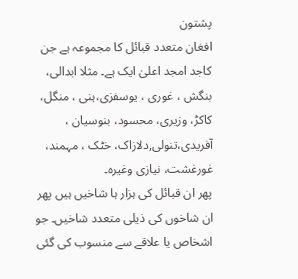پشتون
افغان متعدد قبائل کا مجموعہ ہے جن کاجد امجد اعلیٰ ایک ہے۔ مثلا ابدالی، بنگش ، غوری ، یوسفزی،ہنی ، منگل، کاکڑ، وزیری، محسود، بنوسیان ، آفریدی،تنولی,دلازاک، خٹک ، مہمند، غورغشت، نیازی وغیرہ۔
پھر ان قبائل کی ہزار ہا شاخیں ہیں پھر ان شاخوں کی ذیلی متعدد شاخیں۔ جو اشخاص یا علاقے سے منسوب کی گئی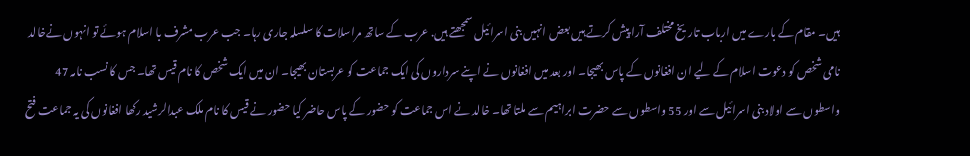ہیں۔ مقام کے بارے میں ارباب تاریخ مختلف آرا پیش کرتے ہیں بعض انہیں بنی اسرائیل سمجھتے ہیں. عرب کے ساتھ مراسلات کا سلسلہ جاری رہا۔ جب عرب مشرف با اسلام ہوئے تو انہوں نےخالد نامی شخص کو دعوت اسلام کے لیے ان افغانوں کے پاس بھیجا۔ اور بعد میں افغانوں نے اپنے سرداروں کی ایک جماعت کو عربستان بھیجا۔ ان میں ایک شخص کا نام قیس تھا۔ جس کا نسب نامہ 47 واسطوں سے اولاد بنی اسرائیل سے اور 55 واسطوں سے حضرت ابراہیم سے ملتا تھا۔ خالد نے اس جماعت کو حضور کے پاس حاضر کیا حضور نے قیس کا نام ملک عبدالرشید رکھا افغانوں کی یہ جماعت فتح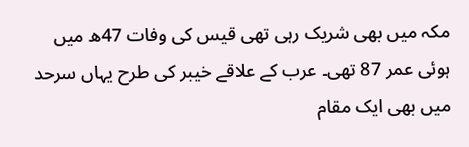مکہ میں بھی شریک رہی تھی قیس کی وفات 47ھ میں ہوئی عمر 87 تھی۔ عرب کے علاقے خیبر کی طرح یہاں سرحد میں بھی ایک مقام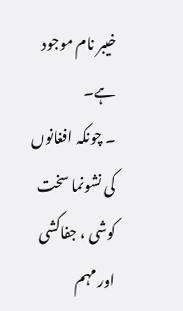خیبر نام موجود ہے۔
۔ چونکہ افغانوں کی نشونما سخت کوشی ، جفاکشی اور مہم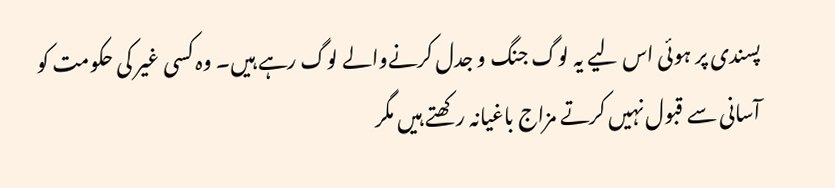پسندی پر ہوئی اس لیے یہ لوگ جنگ و جدل کرنےوالے لوگ رہے ہیں۔ وہ کسی غیر کی حکومت کو آسانی سے قبول نہیں کرتے مزاج باغیانہ رکھتے ہیں مگر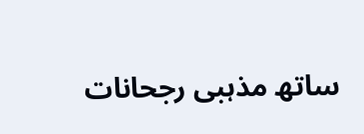ساتھ مذہبی رجحانات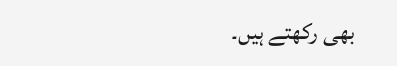بھی رکھتے ہیں۔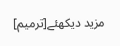مزید دیکھئے[ترمیم]